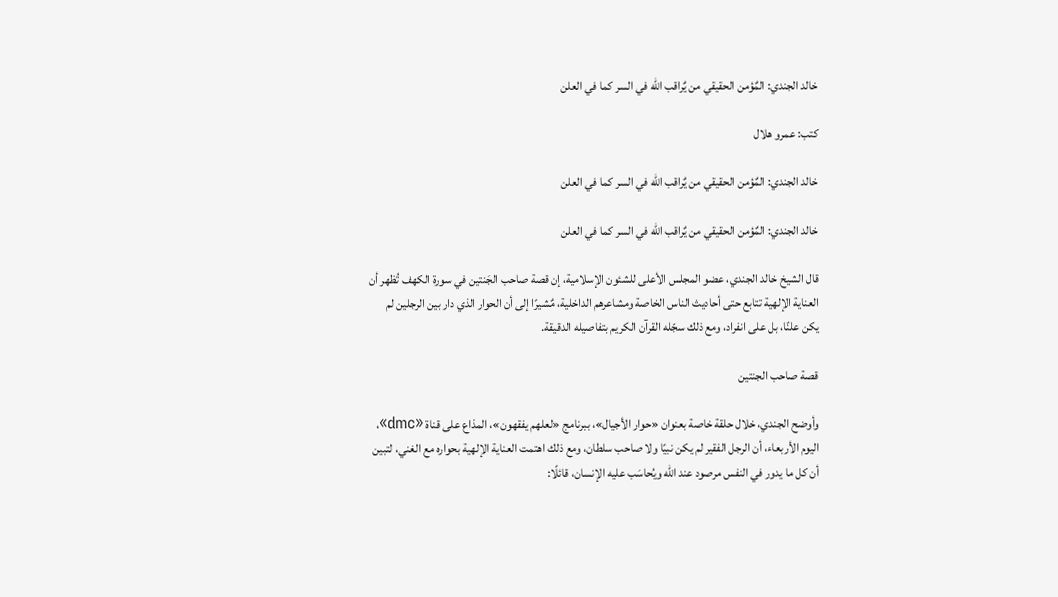خالد الجندي: المٌؤمن الحقيقي من يٌراقب الله في السر كما في العلن

كتب: عمرو هلال

خالد الجندي: المٌؤمن الحقيقي من يٌراقب الله في السر كما في العلن

خالد الجندي: المٌؤمن الحقيقي من يٌراقب الله في السر كما في العلن

قال الشيخ خالد الجندي، عضو المجلس الأعلى للشئون الإسلامية، إن قصة صاحب الجَنتين في سورة الكهف تُظهر أن العناية الإلهية تتابع حتى أحاديث الناس الخاصة ومشاعرهم الداخلية، مٌشيرًا إلى أن الحوار الذي دار بين الرجلين لم يكن علنًا، بل على انفراد، ومع ذلك سجّله القرآن الكريم بتفاصيله الدقيقة.

قصة صاحب الجنتين

وأوضح الجندي، خلال حلقة خاصة بعنوان «حوار الأجيال»، ببرنامج «لعلهم يفقهون»، المذاع على قناة «dmc»، اليوم الأربعاء، أن الرجل الفقير لم يكن نبيًا ولا صاحب سلطان، ومع ذلك اهتمت العناية الإلهية بحواره مع الغني، لتبين أن كل ما يدور في النفس مرصود عند الله ويُحاسَب عليه الإنسان، قائلًا: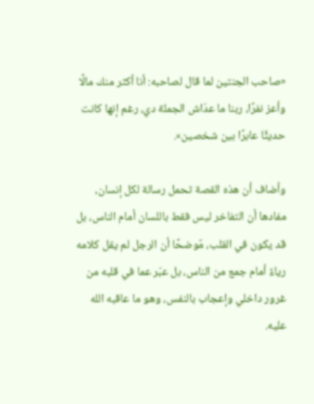«صاحب الجنتين لما قال لصاحبه: أنا أكثر منك مالًا وأعز نفرًا، ربنا ما عدّاش الجملة دي، رغم إنها كانت حديثًا عابرًا بين شخصين».

وأضاف أن هذه القصة تحمل رسالة لكل إنسان، مفادها أن التفاخر ليس فقط باللسان أمام الناس، بل قد يكون في القلب، مٌوضحًا أن الرجل لم يقل كلامه رياءً أمام جمع من الناس، بل عبّر عما في قلبه من غرور داخلي وإعجاب بالنفس، وهو ما عاقبه الله عليه.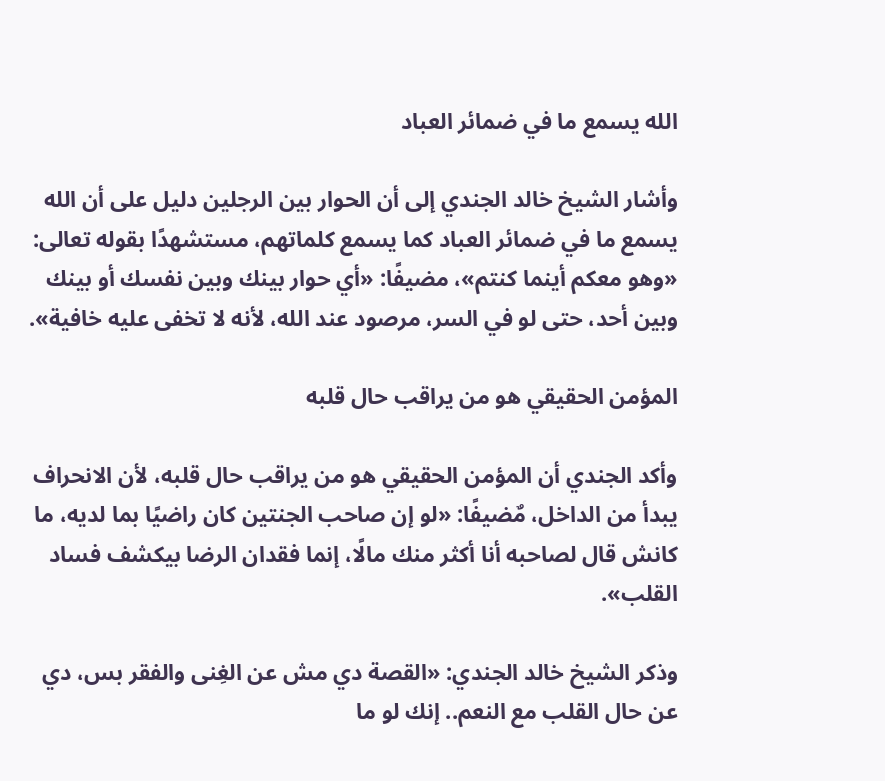الله يسمع ما في ضمائر العباد

وأشار الشيخ خالد الجندي إلى أن الحوار بين الرجلين دليل على أن الله يسمع ما في ضمائر العباد كما يسمع كلماتهم، مستشهدًا بقوله تعالى: «وهو معكم أينما كنتم»، مضيفًا: «أي حوار بينك وبين نفسك أو بينك وبين أحد، حتى لو في السر، مرصود عند الله، لأنه لا تخفى عليه خافية».

المؤمن الحقيقي هو من يراقب حال قلبه

وأكد الجندي أن المؤمن الحقيقي هو من يراقب حال قلبه، لأن الانحراف يبدأ من الداخل، مٌضيفًا: «لو إن صاحب الجنتين كان راضيًا بما لديه، ما كانش قال لصاحبه أنا أكثر منك مالًا، إنما فقدان الرضا بيكشف فساد القلب».

وذكر الشيخ خالد الجندي: «القصة دي مش عن الغِنى والفقر بس، دي عن حال القلب مع النعم.. إنك لو ما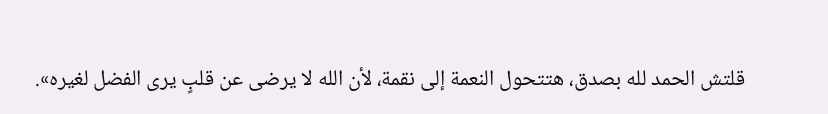قلتش الحمد لله بصدق، هتتحول النعمة إلى نقمة، لأن الله لا يرضى عن قلبٍ يرى الفضل لغيره».